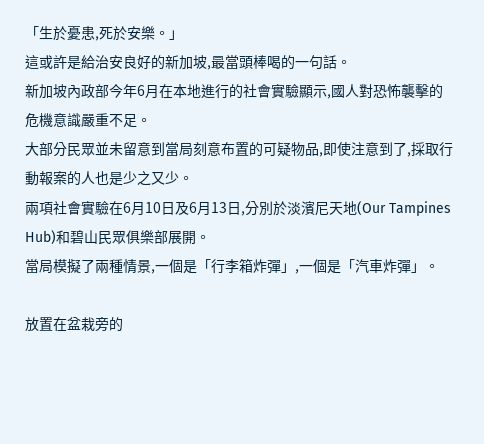「生於憂患,死於安樂。」
這或許是給治安良好的新加坡,最當頭棒喝的一句話。
新加坡內政部今年6月在本地進行的社會實驗顯示,國人對恐怖襲擊的危機意識嚴重不足。
大部分民眾並未留意到當局刻意布置的可疑物品,即使注意到了,採取行動報案的人也是少之又少。
兩項社會實驗在6月10日及6月13日,分別於淡濱尼天地(Our Tampines Hub)和碧山民眾俱樂部展開。
當局模擬了兩種情景,一個是「行李箱炸彈」,一個是「汽車炸彈」。

放置在盆栽旁的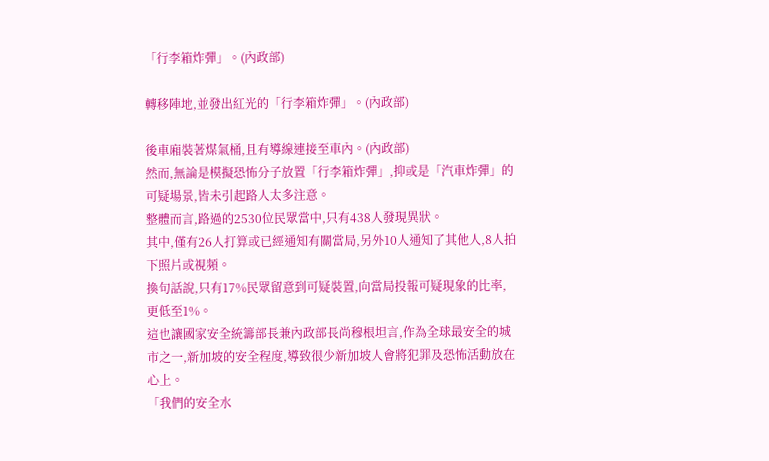「行李箱炸彈」。(內政部)

轉移陣地,並發出紅光的「行李箱炸彈」。(內政部)

後車廂裝著煤氣桶,且有導線連接至車內。(內政部)
然而,無論是模擬恐怖分子放置「行李箱炸彈」,抑或是「汽車炸彈」的可疑場景,皆未引起路人太多注意。
整體而言,路過的2530位民眾當中,只有438人發現異狀。
其中,僅有26人打算或已經通知有關當局,另外10人通知了其他人,8人拍下照片或視頻。
換句話說,只有17%民眾留意到可疑裝置,向當局投報可疑現象的比率,更低至1%。
這也讓國家安全統籌部長兼內政部長尚穆根坦言,作為全球最安全的城市之一,新加坡的安全程度,導致很少新加坡人會將犯罪及恐怖活動放在心上。
「我們的安全水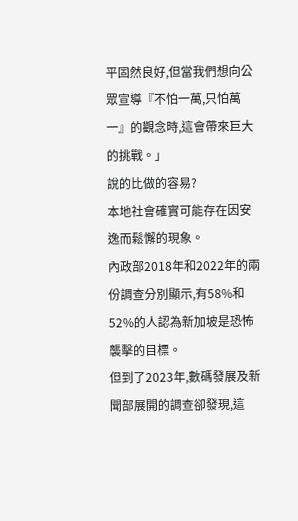平固然良好,但當我們想向公眾宣導『不怕一萬,只怕萬一』的觀念時,這會帶來巨大的挑戰。」
說的比做的容易?
本地社會確實可能存在因安逸而鬆懈的現象。
內政部2018年和2022年的兩份調查分別顯示,有58%和52%的人認為新加坡是恐怖襲擊的目標。
但到了2023年,數碼發展及新聞部展開的調查卻發現,這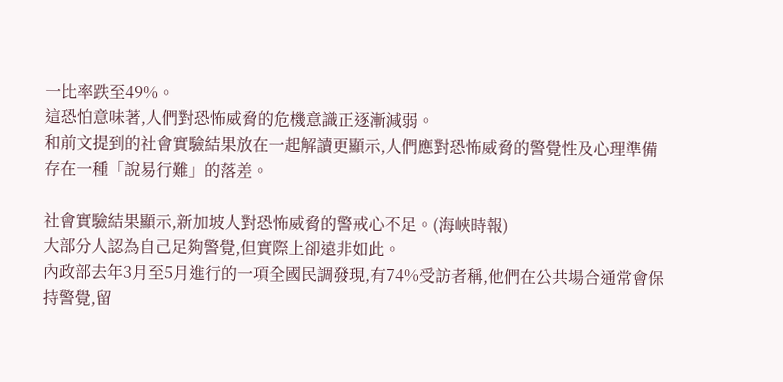一比率跌至49%。
這恐怕意味著,人們對恐怖威脅的危機意識正逐漸減弱。
和前文提到的社會實驗結果放在一起解讀更顯示,人們應對恐怖威脅的警覺性及心理準備存在一種「說易行難」的落差。

社會實驗結果顯示,新加坡人對恐怖威脅的警戒心不足。(海峽時報)
大部分人認為自己足夠警覺,但實際上卻遠非如此。
內政部去年3月至5月進行的一項全國民調發現,有74%受訪者稱,他們在公共場合通常會保持警覺,留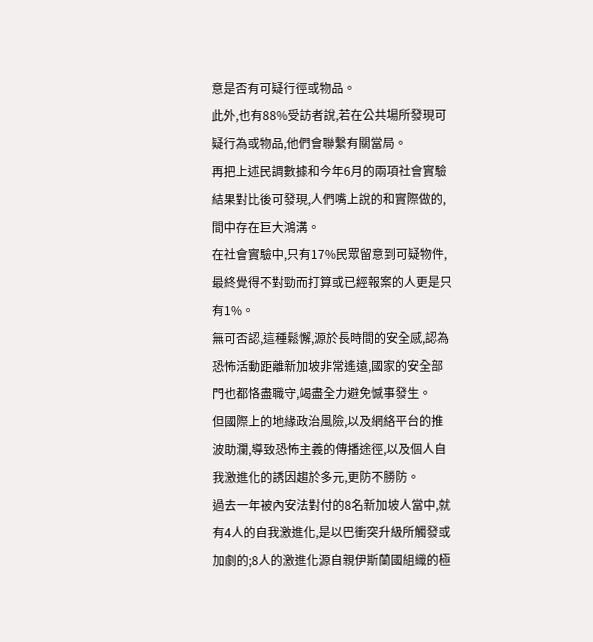意是否有可疑行徑或物品。
此外,也有88%受訪者說,若在公共場所發現可疑行為或物品,他們會聯繫有關當局。
再把上述民調數據和今年6月的兩項社會實驗結果對比後可發現,人們嘴上說的和實際做的,間中存在巨大鴻溝。
在社會實驗中,只有17%民眾留意到可疑物件,最終覺得不對勁而打算或已經報案的人更是只有1%。
無可否認,這種鬆懈,源於長時間的安全感,認為恐怖活動距離新加坡非常遙遠,國家的安全部門也都恪盡職守,竭盡全力避免憾事發生。
但國際上的地緣政治風險,以及網絡平台的推波助瀾,導致恐怖主義的傳播途徑,以及個人自我激進化的誘因趨於多元,更防不勝防。
過去一年被內安法對付的8名新加坡人當中,就有4人的自我激進化,是以巴衝突升級所觸發或加劇的;8人的激進化源自親伊斯蘭國組織的極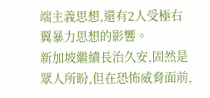端主義思想,還有2人受極右翼暴力思想的影響。
新加坡繼續長治久安,固然是眾人所盼,但在恐怖威脅面前,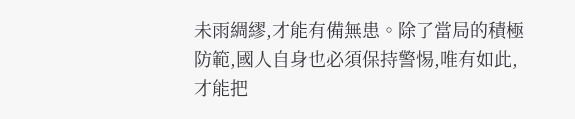未雨綢繆,才能有備無患。除了當局的積極防範,國人自身也必須保持警惕,唯有如此,才能把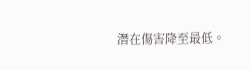潛在傷害降至最低。